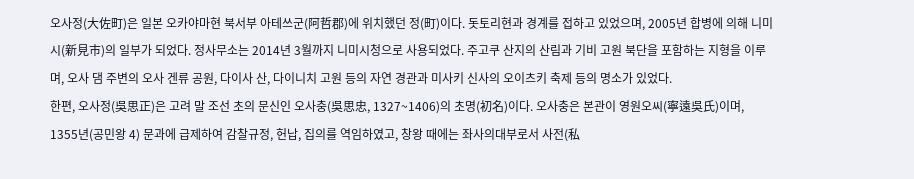오사정(大佐町)은 일본 오카야마현 북서부 아테쓰군(阿哲郡)에 위치했던 정(町)이다. 돗토리현과 경계를 접하고 있었으며, 2005년 합병에 의해 니미시(新見市)의 일부가 되었다. 정사무소는 2014년 3월까지 니미시청으로 사용되었다. 주고쿠 산지의 산림과 기비 고원 북단을 포함하는 지형을 이루며, 오사 댐 주변의 오사 겐류 공원, 다이사 산, 다이니치 고원 등의 자연 경관과 미사키 신사의 오이츠키 축제 등의 명소가 있었다.
한편, 오사정(吳思正)은 고려 말 조선 초의 문신인 오사충(吳思忠, 1327~1406)의 초명(初名)이다. 오사충은 본관이 영원오씨(寧遠吳氏)이며, 1355년(공민왕 4) 문과에 급제하여 감찰규정, 헌납, 집의를 역임하였고, 창왕 때에는 좌사의대부로서 사전(私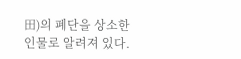田)의 폐단을 상소한 인물로 알려져 있다.